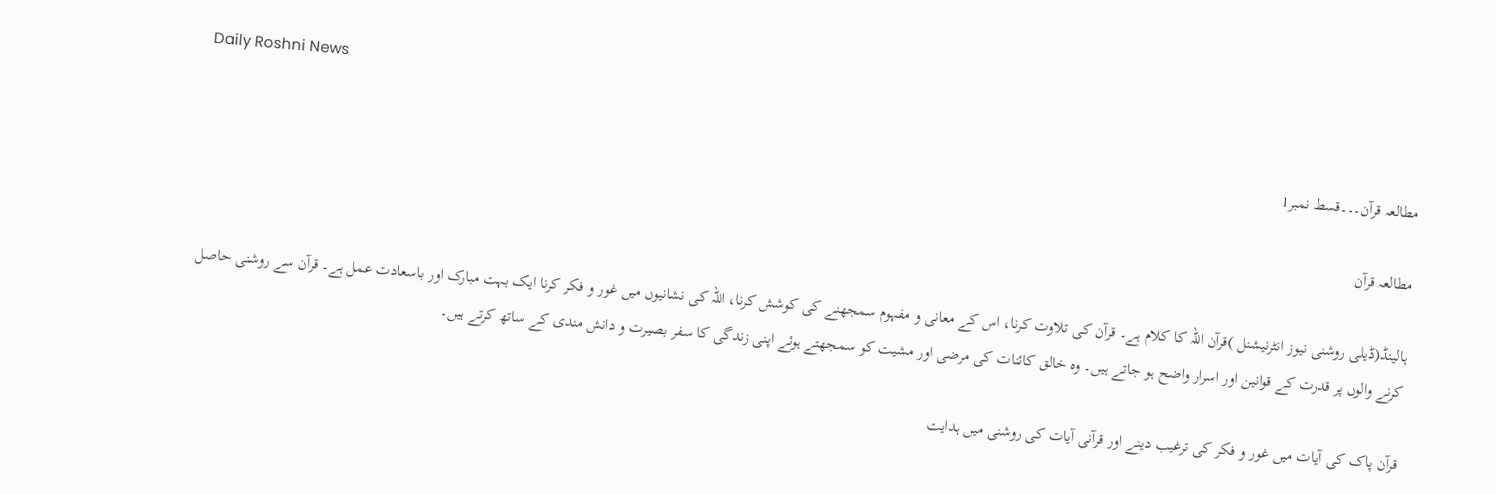Daily Roshni News

مطالعہ قرآن۔۔۔قسط نمبر1

مطالعہ قرآن

ہالینڈ(ڈیلی روشنی نیوز انٹرنیشنل )قرآن اللہ کا کلام ہے۔ قرآن کی تلاوت کرنا، اس کے معانی و مفہوم سمجھنے کی کوشش کرنا، اللہ کی نشانیوں میں غور و فکر کرنا ایک بہت مبارک اور باسعادت عمل ہے۔ قرآن سے روشنی حاصل کرنے والوں پر قدرت کے قوانین اور اسرار واضح ہو جاتے ہیں۔ وہ خالق کائنات کی مرضی اور مشیت کو سمجھتے ہوئے اپنی زندگی کا سفر بصیرت و دانش مندی کے ساتھ کرتے ہیں۔

قرآن پاک کی آیات میں غور و فکر کی ترغیب دینے اور قرآنی آیات کی روشنی میں ہدایت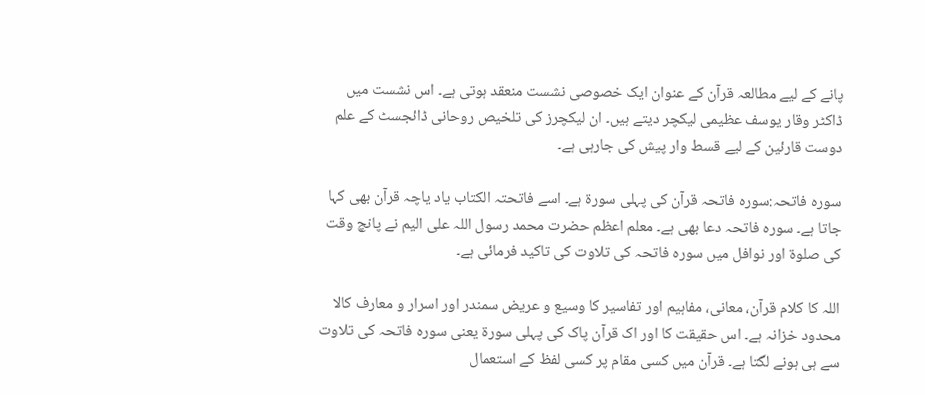پانے کے لیے مطالعہ قرآن کے عنوان ایک خصوصی نشست منعقد ہوتی ہے۔ اس نشست میں ڈاکٹر وقار یوسف عظیمی لیکچر دیتے ہیں۔ ان لیکچرز کی تلخیص روحانی ڈائجسٹ کے علم دوست قارئین کے لیے قسط وار پیش کی جارہی ہے۔

سورہ فاتحہ:سورہ فاتحہ قرآن کی پہلی سورۃ ہے۔ اسے فاتحتہ الکتاب یاد یاچہ قرآن بھی کہا جاتا ہے۔ سورہ فاتحہ دعا بھی ہے۔ معلم اعظم حضرت محمد رسول اللہ علی الیم نے پانچ وقت کی صلوۃ اور نوافل میں سورہ فاتحہ کی تلاوت کی تاکید فرمائی ہے۔

اللہ کا کلام قرآن، معانی، مفاہیم اور تفاسیر کا وسیع و عریض سمندر اور اسرار و معارف کالا محدود خزانہ ہے۔ اس حقیقت کا اور اک قرآن پاک کی پہلی سورة یعنی سورہ فاتحہ کی تلاوت سے ہی ہونے لگتا ہے۔ قرآن میں کسی مقام پر کسی لفظ کے استعمال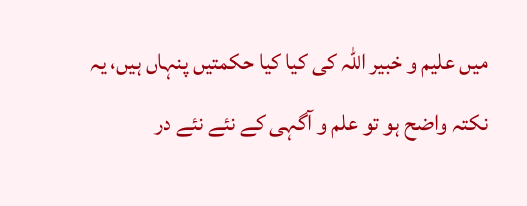میں علیم و خبیر اللہ کی کیا کیا حکمتیں پنہاں ہیں، یہ نکتہ واضح ہو تو علم و آگہی کے نئے نئے در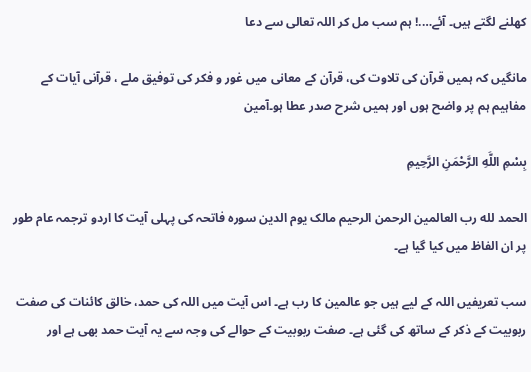کھلنے لگتے ہیں۔ آئے….! ہم سب مل کر اللہ تعالی سے دعا

مانگیں کہ ہمیں قرآن کی تلاوت کی، قرآن کے معانی میں غور و فکر کی توفیق ملے ، قرآنی آیات کے مفاہیم ہم پر واضح ہوں اور ہمیں شرح صدر عطا ہو۔آمین

بِسْمِ اللَّهِ الرَّحْمَنِ الرَّحِيمِ

الحمد لله رب العالمين الرحمن الرحیم مالک یوم الدین سورہ فاتحہ کی پہلی آیت کا اردو ترجمہ عام طور پر ان الفاظ میں کیا گیا ہے۔

سب تعریفیں اللہ کے لیے ہیں جو عالمین کا رب ہے۔ اس آیت میں اللہ کی حمد، خالق کائنات کی صفت ربوبیت کے ذکر کے ساتھ کی گئی ہے۔ صفت ربوبیت کے حوالے کی وجہ سے یہ آیت حمد بھی ہے اور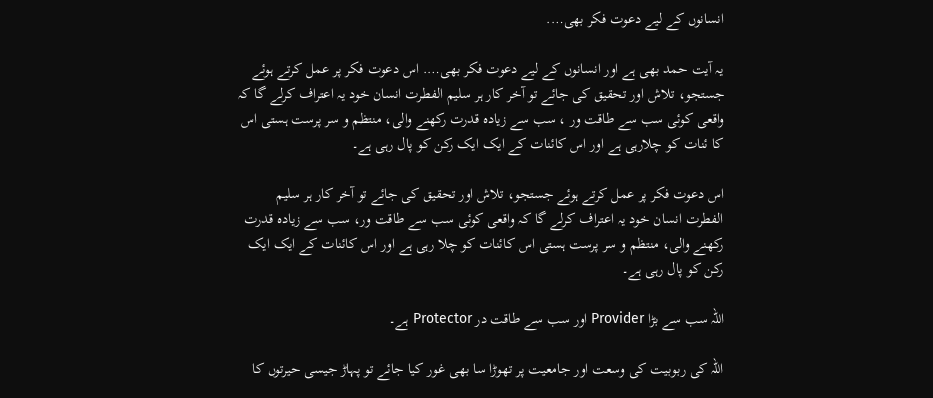انسانوں کے لیے دعوت فکر بھی….

یہ آیت حمد بھی ہے اور انسانوں کے لیے دعوت فکر بھی…. اس دعوت فکر پر عمل کرتے ہوئے جستجو، تلاش اور تحقیق کی جائے تو آخر کار ہر سلیم الفطرت انسان خود یہ اعتراف کرلے گا کہ واقعی کوئی سب سے طاقت ور ، سب سے زیادہ قدرت رکھنے والی، منتظم و سر پرست ہستی اس کا ئنات کو چلارہی ہے اور اس کائنات کے ایک ایک رکن کو پال رہی ہے۔

اس دعوت فکر پر عمل کرتے ہوئے جستجو، تلاش اور تحقیق کی جائے تو آخر کار ہر سلیم الفطرت انسان خود یہ اعتراف کرلے گا کہ واقعی کوئی سب سے طاقت ور، سب سے زیادہ قدرت رکھنے والی، منتظم و سر پرست ہستی اس کائنات کو چلا رہی ہے اور اس کائنات کے ایک ایک رکن کو پال رہی ہے۔

اللہ سب سے بڑا Provider اور سب سے طاقت در Protector ہے۔

اللہ کی ربوبیت کی وسعت اور جامعیت پر تھوڑا سا بھی غور کیا جائے تو پہاڑ جیسی حیرتوں کا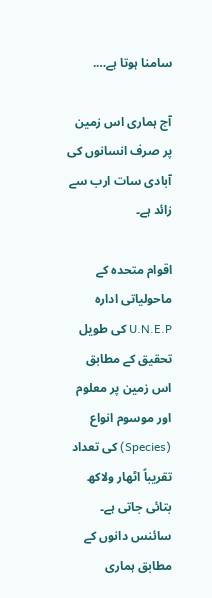سامنا ہوتا ہے….

آج ہماری اس زمین پر صرف انسانوں کی آبادی سات ارب سے زائد ہے۔

اقوام متحدہ کے ماحولیاتی ادارہ U.N.E.P کی طویل تحقیق کے مطابق اس زمین پر معلوم اور موسوم انواع (Species) کی تعداد تقریباً اٹھار ولاکھ بتائی جاتی ہے۔ سائنس دانوں کے مطابق ہماری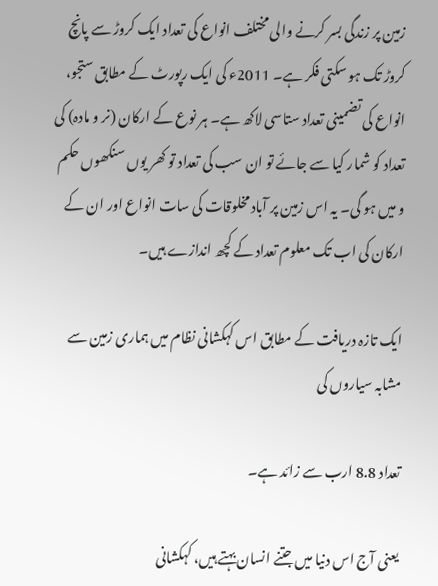زمین پر زندگی بسر کرنے والی مختلف انواع کی تعداد ایک کروڑ سے پانچ کروڑ تک ہو سکتی فکر ہے۔ 2011ء کی ایک رپورٹ کے مطابق ستجو، انواع کی تضمینی تعداد ستاسی لاکھ ہے۔ ہر نوع کے ارکان (نر و مادہ) کی تعداد کو شمار کیا سے جائے تو ان سب کی تعداد تو کھر یوں سنکھوں حکم و میں ہو گی۔ یہ اس زمین پر آباد مخلوقات کی سات انواع اور ان کے ارکان کی اب تک معلوم تعداد کے کچھ اندازے ہیں۔

ایک تازہ دریافت کے مطابق اس کہکشانی نظام میں ہماری زمین سے مشابہ سیاروں کی

تعداد 8.8 ارب سے زائد ہے۔

یعنی آج اس دنیا میں جتنے انسان بہتے ہیں، کہکشانی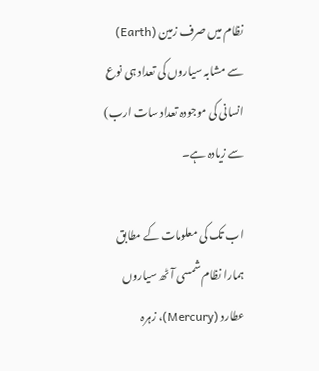نظام میں صرف زمین (Earth) سے مشابہ سیاروں کی تعداد ہی نوع انسانی کی موجودہ تعداد سات ارب) سے زیادہ ہے۔

اب تک کی معلومات کے مطابق ہمارا نظام شمسی آٹھ سیاروں عطارد (Mercury)، زہرہ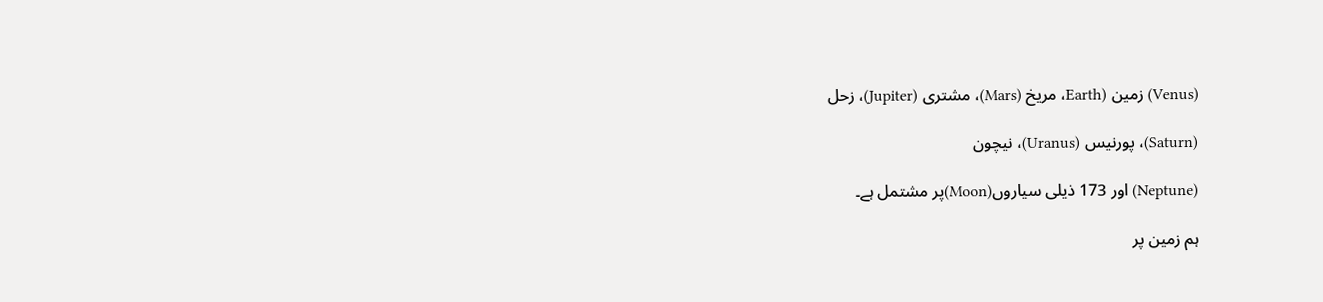(Venus) زمین (Earth، مریخ (Mars)، مشتری (Jupiter)، زحل

(Saturn)، پورنیس (Uranus)، نیچون

(Neptune) اور 173 ذیلی سیاروں(Moon)پر مشتمل ہے۔

ہم زمین پر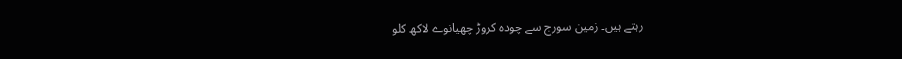رہتے ہیں۔ زمین سورج سے چودہ کروڑ چھیانوے لاکھ کلو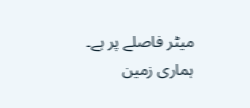میٹر فاصلے پر ہے۔ ہماری زمین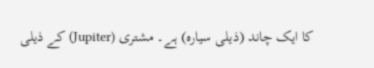کا ایک چاند (ذیلی سیارہ) ہے۔ مشتری (Jupiter) کے ذیلی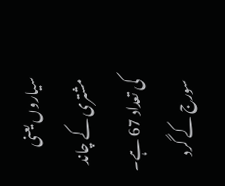سیاروں یعنی مشتری کے چاند کی تعداد 67 ہے۔ سورج کے گرد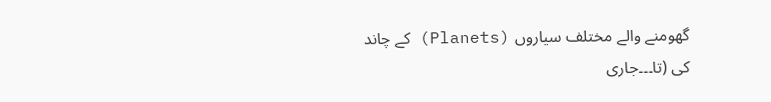گھومنے والے مختلف سیاروں (Planets) کے چاند کی (تا۔۔۔جاری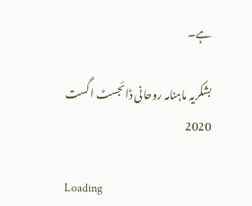ہے۔

بشکریہ ماہنامہ روحانی ڈائجسٹ اگست 2020

Loading